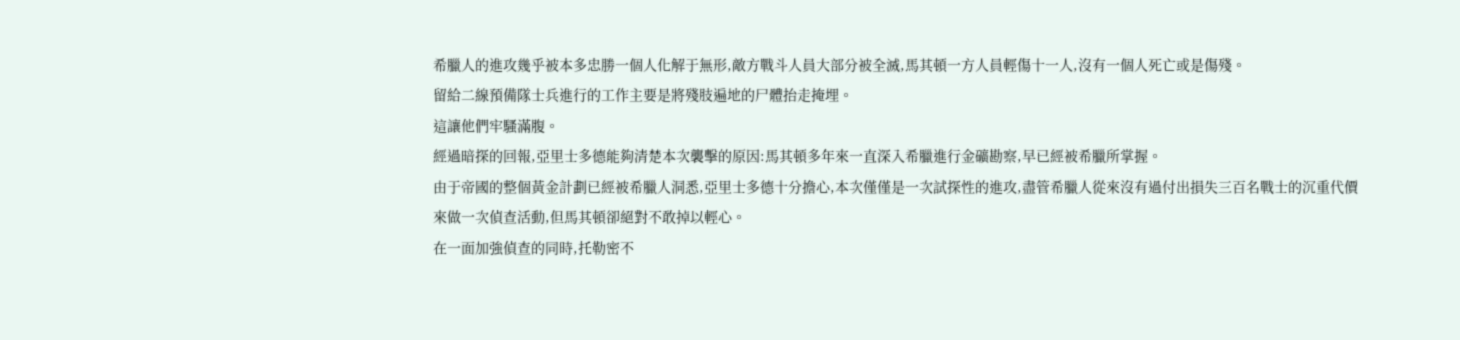希臘人的進攻幾乎被本多忠勝一個人化解于無形,敵方戰斗人員大部分被全滅,馬其頓一方人員輕傷十一人,沒有一個人死亡或是傷殘。
留給二線預備隊士兵進行的工作主要是將殘肢遍地的尸體抬走掩埋。
這讓他們牢騷滿腹。
經過暗探的回報,亞里士多德能夠清楚本次襲擊的原因:馬其頓多年來一直深入希臘進行金礦勘察,早已經被希臘所掌握。
由于帝國的整個黃金計劃已經被希臘人洞悉,亞里士多德十分擔心,本次僅僅是一次試探性的進攻,盡管希臘人從來沒有過付出損失三百名戰士的沉重代價來做一次偵查活動,但馬其頓卻絕對不敢掉以輕心。
在一面加強偵查的同時,托勒密不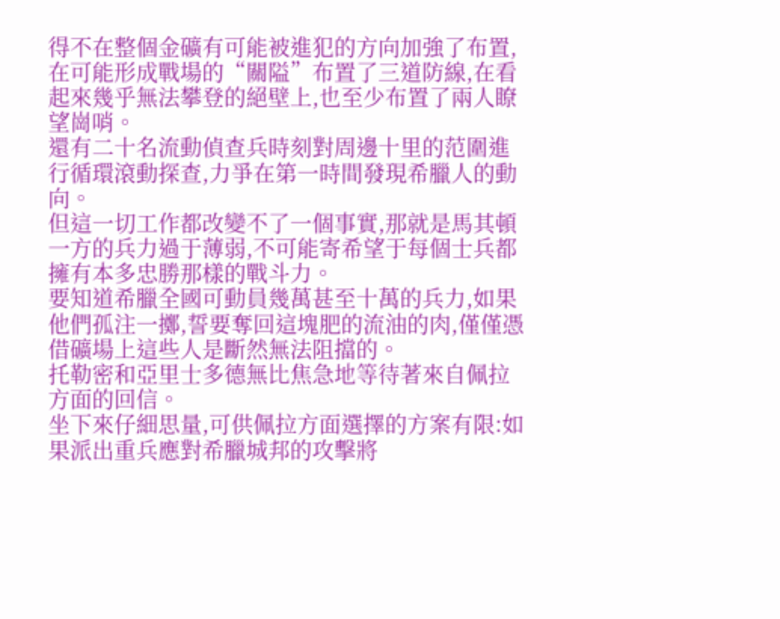得不在整個金礦有可能被進犯的方向加強了布置,在可能形成戰場的“關隘”布置了三道防線,在看起來幾乎無法攀登的絕壁上,也至少布置了兩人瞭望崗哨。
還有二十名流動偵查兵時刻對周邊十里的范圍進行循環滾動探查,力爭在第一時間發現希臘人的動向。
但這一切工作都改變不了一個事實,那就是馬其頓一方的兵力過于薄弱,不可能寄希望于每個士兵都擁有本多忠勝那樣的戰斗力。
要知道希臘全國可動員幾萬甚至十萬的兵力,如果他們孤注一擲,誓要奪回這塊肥的流油的肉,僅僅憑借礦場上這些人是斷然無法阻擋的。
托勒密和亞里士多德無比焦急地等待著來自佩拉方面的回信。
坐下來仔細思量,可供佩拉方面選擇的方案有限:如果派出重兵應對希臘城邦的攻擊將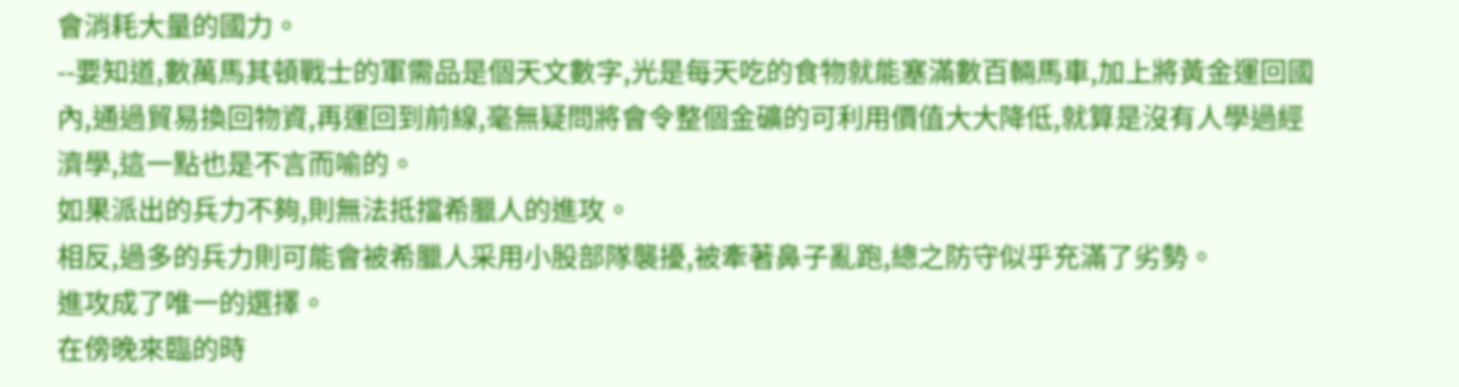會消耗大量的國力。
--要知道,數萬馬其頓戰士的軍需品是個天文數字,光是每天吃的食物就能塞滿數百輛馬車,加上將黃金運回國內,通過貿易換回物資,再運回到前線,毫無疑問將會令整個金礦的可利用價值大大降低,就算是沒有人學過經濟學,這一點也是不言而喻的。
如果派出的兵力不夠,則無法抵擋希臘人的進攻。
相反,過多的兵力則可能會被希臘人采用小股部隊襲擾,被牽著鼻子亂跑,總之防守似乎充滿了劣勢。
進攻成了唯一的選擇。
在傍晚來臨的時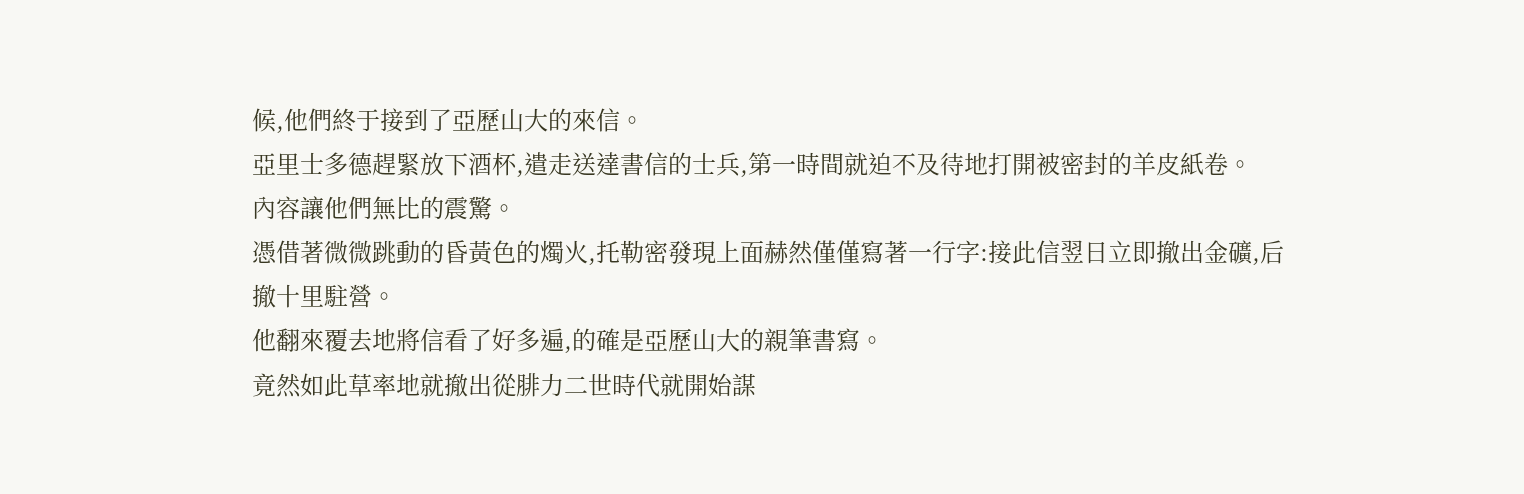候,他們終于接到了亞歷山大的來信。
亞里士多德趕緊放下酒杯,遣走送達書信的士兵,第一時間就迫不及待地打開被密封的羊皮紙卷。
內容讓他們無比的震驚。
憑借著微微跳動的昏黃色的燭火,托勒密發現上面赫然僅僅寫著一行字:接此信翌日立即撤出金礦,后撤十里駐營。
他翻來覆去地將信看了好多遍,的確是亞歷山大的親筆書寫。
竟然如此草率地就撤出從腓力二世時代就開始謀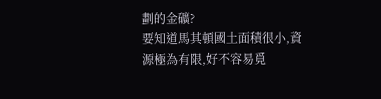劃的金礦?
要知道馬其頓國土面積很小,資源極為有限,好不容易覓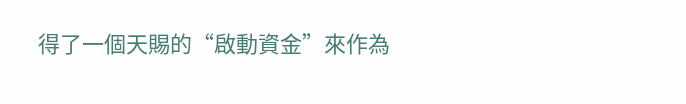得了一個天賜的“啟動資金”來作為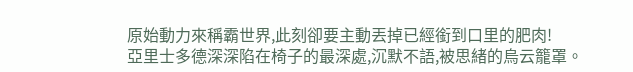原始動力來稱霸世界,此刻卻要主動丟掉已經銜到口里的肥肉!
亞里士多德深深陷在椅子的最深處,沉默不語,被思緒的烏云籠罩。